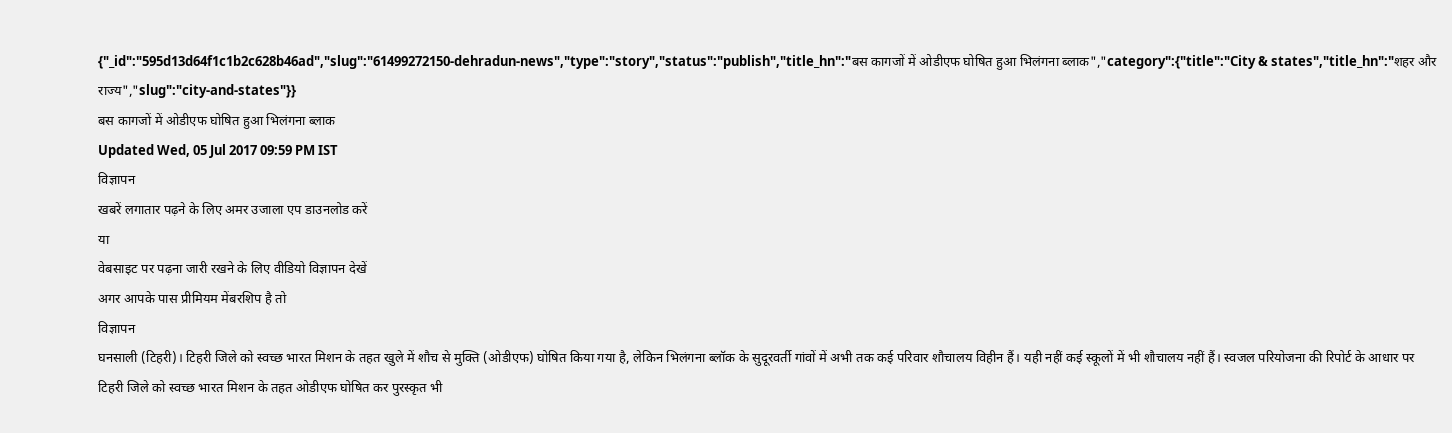{"_id":"595d13d64f1c1b2c628b46ad","slug":"61499272150-dehradun-news","type":"story","status":"publish","title_hn":"बस कागजों में ओडीएफ घोषित हुआ भिलंगना ब्लाक","category":{"title":"City & states","title_hn":"शहर और राज्य","slug":"city-and-states"}}
बस कागजों में ओडीएफ घोषित हुआ भिलंगना ब्लाक
Updated Wed, 05 Jul 2017 09:59 PM IST
विज्ञापन
खबरें लगातार पढ़ने के लिए अमर उजाला एप डाउनलोड करें
या
वेबसाइट पर पढ़ना जारी रखने के लिए वीडियो विज्ञापन देखें
अगर आपके पास प्रीमियम मेंबरशिप है तो
विज्ञापन
घनसाली (टिहरी)। टिहरी जिले को स्वच्छ भारत मिशन के तहत खुले में शौच से मुक्ति (ओडीएफ) घोषित किया गया है, लेकिन भिलंगना ब्लॉक के सुदूरवर्ती गांवों में अभी तक कई परिवार शौचालय विहीन हैं। यही नहीं कई स्कूलों में भी शौचालय नहीं हैं। स्वजल परियोजना की रिपोर्ट के आधार पर टिहरी जिले को स्वच्छ भारत मिशन के तहत ओडीएफ घोषित कर पुरस्कृत भी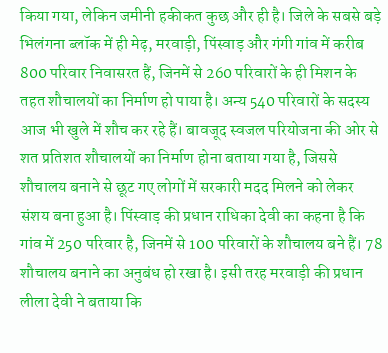किया गया, लेकिन जमीनी हकीकत कुछ और ही है। जिले के सबसे बड़े भिलंगना ब्लॉक में ही मेढ़, मरवाड़ी, पिंस्वाड़ और गंगी गांव में करीब 800 परिवार निवासरत हैं, जिनमें से 260 परिवारों के ही मिशन के तहत शौचालयों का निर्माण हो पाया है। अन्य 540 परिवारों के सदस्य आज भी खुले में शौच कर रहे हैं। बावजूद स्वजल परियोजना की ओर से शत प्रतिशत शौचालयों का निर्माण होना बताया गया है, जिससे शौचालय बनाने से छूट गए लोगों में सरकारी मदद मिलने को लेकर संशय बना हुआ है। पिंस्वाड़ की प्रधान राधिका देवी का कहना है कि गांव में 250 परिवार है, जिनमें से 100 परिवारों के शौचालय बने हैं। 78 शौचालय बनाने का अनुबंध हो रखा है। इसी तरह मरवाड़ी की प्रधान लीला देवी ने बताया कि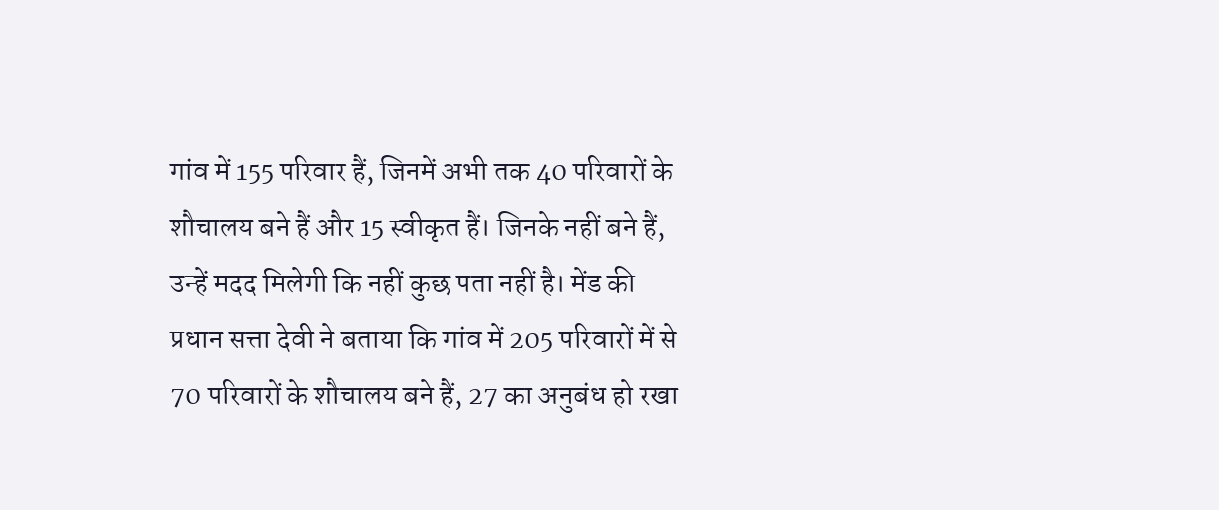गांव में 155 परिवार हैं, जिनमें अभी तक 40 परिवारों के शौचालय बने हैं और 15 स्वीकृत हैं। जिनके नहीं बने हैं, उन्हें मदद मिलेगी कि नहीं कुछ पता नहीं है। मेंड की प्रधान सत्ता देवी ने बताया कि गांव में 205 परिवारों में से 70 परिवारों के शौचालय बने हैं, 27 का अनुबंध हो रखा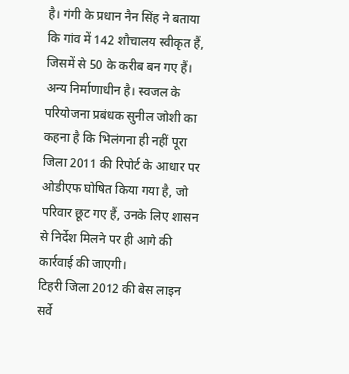है। गंगी के प्रधान नैन सिंह ने बताया कि गांव में 142 शौचालय स्वीकृत हैं, जिसमें से 50 के करीब बन गए हैं। अन्य निर्माणाधीन है। स्वजल के परियोजना प्रबंधक सुनील जोशी का कहना है कि भिलंगना ही नहीं पूरा जिला 2011 की रिपोर्ट के आधार पर ओडीएफ घोषित किया गया है, जो परिवार छूट गए हैं, उनके लिए शासन से निर्देश मिलने पर ही आगे की कार्रवाई की जाएगी।
टिहरी जिला 2012 की बेस लाइन सर्वे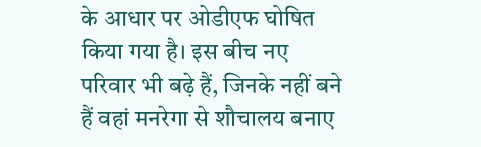के आधार पर ओडीएफ घोषित किया गया है। इस बीच नए परिवार भी बढ़े हैं, जिनके नहीं बने हैं वहां मनरेगा से शौचालय बनाए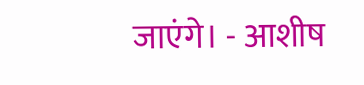जाएंगे। - आशीष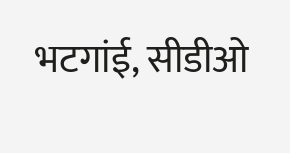भटगांई, सीडीओ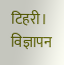टिहरी।
विज्ञापन